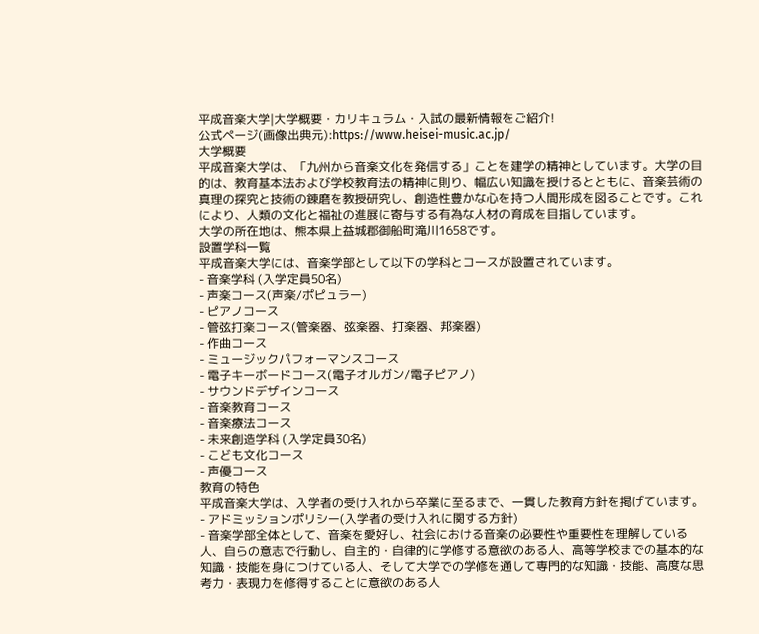平成音楽大学|大学概要・カリキュラム・入試の最新情報をご紹介!
公式ページ(画像出典元):https://www.heisei-music.ac.jp/
大学概要
平成音楽大学は、「九州から音楽文化を発信する」ことを建学の精神としています。大学の目的は、教育基本法および学校教育法の精神に則り、幅広い知識を授けるとともに、音楽芸術の真理の探究と技術の錬磨を教授研究し、創造性豊かな心を持つ人間形成を図ることです。これにより、人類の文化と福祉の進展に寄与する有為な人材の育成を目指しています。
大学の所在地は、熊本県上益城郡御船町滝川1658です。
設置学科一覧
平成音楽大学には、音楽学部として以下の学科とコースが設置されています。
- 音楽学科 (入学定員50名)
- 声楽コース(声楽/ポピュラー)
- ピアノコース
- 管弦打楽コース(管楽器、弦楽器、打楽器、邦楽器)
- 作曲コース
- ミュージックパフォーマンスコース
- 電子キーボードコース(電子オルガン/電子ピアノ)
- サウンドデザインコース
- 音楽教育コース
- 音楽療法コース
- 未来創造学科 (入学定員30名)
- こども文化コース
- 声優コース
教育の特色
平成音楽大学は、入学者の受け入れから卒業に至るまで、一貫した教育方針を掲げています。
- アドミッションポリシー(入学者の受け入れに関する方針)
- 音楽学部全体として、音楽を愛好し、社会における音楽の必要性や重要性を理解している人、自らの意志で行動し、自主的・自律的に学修する意欲のある人、高等学校までの基本的な知識・技能を身につけている人、そして大学での学修を通して専門的な知識・技能、高度な思考力・表現力を修得することに意欲のある人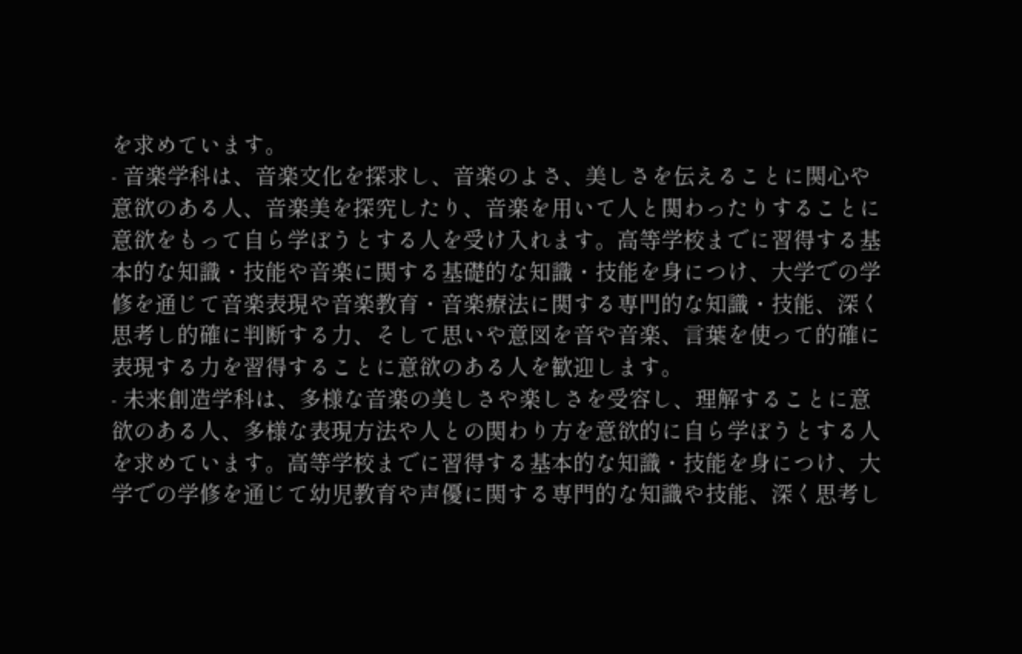を求めています。
- 音楽学科は、音楽文化を探求し、音楽のよさ、美しさを伝えることに関心や意欲のある人、音楽美を探究したり、音楽を用いて人と関わったりすることに意欲をもって自ら学ぼうとする人を受け入れます。高等学校までに習得する基本的な知識・技能や音楽に関する基礎的な知識・技能を身につけ、大学での学修を通じて音楽表現や音楽教育・音楽療法に関する専門的な知識・技能、深く思考し的確に判断する力、そして思いや意図を音や音楽、言葉を使って的確に表現する力を習得することに意欲のある人を歓迎します。
- 未来創造学科は、多様な音楽の美しさや楽しさを受容し、理解することに意欲のある人、多様な表現方法や人との関わり方を意欲的に自ら学ぼうとする人を求めています。高等学校までに習得する基本的な知識・技能を身につけ、大学での学修を通じて幼児教育や声優に関する専門的な知識や技能、深く思考し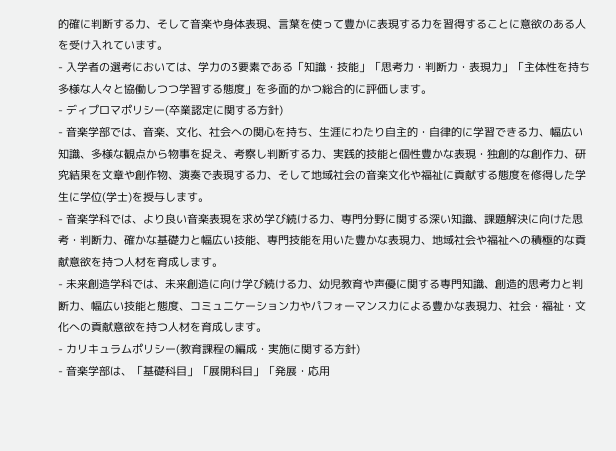的確に判断する力、そして音楽や身体表現、言葉を使って豊かに表現する力を習得することに意欲のある人を受け入れています。
- 入学者の選考においては、学力の3要素である「知識・技能」「思考力・判断力・表現力」「主体性を持ち多様な人々と協働しつつ学習する態度」を多面的かつ総合的に評価します。
- ディプロマポリシー(卒業認定に関する方針)
- 音楽学部では、音楽、文化、社会への関心を持ち、生涯にわたり自主的・自律的に学習できる力、幅広い知識、多様な観点から物事を捉え、考察し判断する力、実践的技能と個性豊かな表現・独創的な創作力、研究結果を文章や創作物、演奏で表現する力、そして地域社会の音楽文化や福祉に貢献する態度を修得した学生に学位(学士)を授与します。
- 音楽学科では、より良い音楽表現を求め学び続ける力、専門分野に関する深い知識、課題解決に向けた思考・判断力、確かな基礎力と幅広い技能、専門技能を用いた豊かな表現力、地域社会や福祉への積極的な貢献意欲を持つ人材を育成します。
- 未来創造学科では、未来創造に向け学び続ける力、幼児教育や声優に関する専門知識、創造的思考力と判断力、幅広い技能と態度、コミュニケーション力やパフォーマンス力による豊かな表現力、社会・福祉・文化への貢献意欲を持つ人材を育成します。
- カリキュラムポリシー(教育課程の編成・実施に関する方針)
- 音楽学部は、「基礎科目」「展開科目」「発展・応用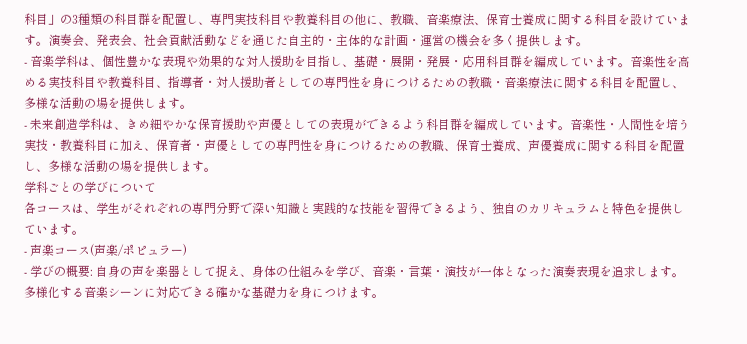科目」の3種類の科目群を配置し、専門実技科目や教養科目の他に、教職、音楽療法、保育士養成に関する科目を設けています。演奏会、発表会、社会貢献活動などを通じた自主的・主体的な計画・運営の機会を多く提供します。
- 音楽学科は、個性豊かな表現や効果的な対人援助を目指し、基礎・展開・発展・応用科目群を編成しています。音楽性を高める実技科目や教養科目、指導者・対人援助者としての専門性を身につけるための教職・音楽療法に関する科目を配置し、多様な活動の場を提供します。
- 未来創造学科は、きめ細やかな保育援助や声優としての表現ができるよう科目群を編成しています。音楽性・人間性を培う実技・教養科目に加え、保育者・声優としての専門性を身につけるための教職、保育士養成、声優養成に関する科目を配置し、多様な活動の場を提供します。
学科ごとの学びについて
各コースは、学生がそれぞれの専門分野で深い知識と実践的な技能を習得できるよう、独自のカリキュラムと特色を提供しています。
- 声楽コース(声楽/ポピュラー)
- 学びの概要: 自身の声を楽器として捉え、身体の仕組みを学び、音楽・言葉・演技が一体となった演奏表現を追求します。多様化する音楽シーンに対応できる確かな基礎力を身につけます。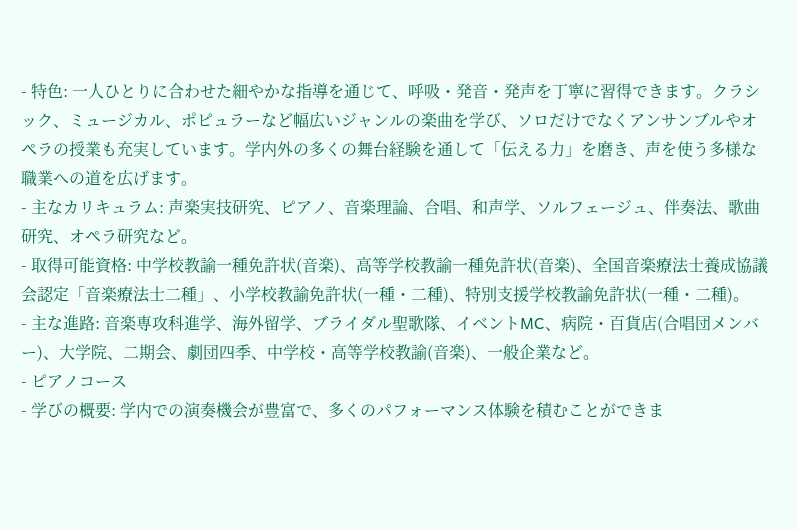- 特色: 一人ひとりに合わせた細やかな指導を通じて、呼吸・発音・発声を丁寧に習得できます。クラシック、ミュージカル、ポピュラーなど幅広いジャンルの楽曲を学び、ソロだけでなくアンサンブルやオペラの授業も充実しています。学内外の多くの舞台経験を通して「伝える力」を磨き、声を使う多様な職業への道を広げます。
- 主なカリキュラム: 声楽実技研究、ピアノ、音楽理論、合唱、和声学、ソルフェージュ、伴奏法、歌曲研究、オペラ研究など。
- 取得可能資格: 中学校教諭一種免許状(音楽)、高等学校教諭一種免許状(音楽)、全国音楽療法士養成協議会認定「音楽療法士二種」、小学校教諭免許状(一種・二種)、特別支援学校教諭免許状(一種・二種)。
- 主な進路: 音楽専攻科進学、海外留学、ブライダル聖歌隊、イベントMC、病院・百貨店(合唱団メンバー)、大学院、二期会、劇団四季、中学校・高等学校教諭(音楽)、一般企業など。
- ピアノコース
- 学びの概要: 学内での演奏機会が豊富で、多くのパフォーマンス体験を積むことができま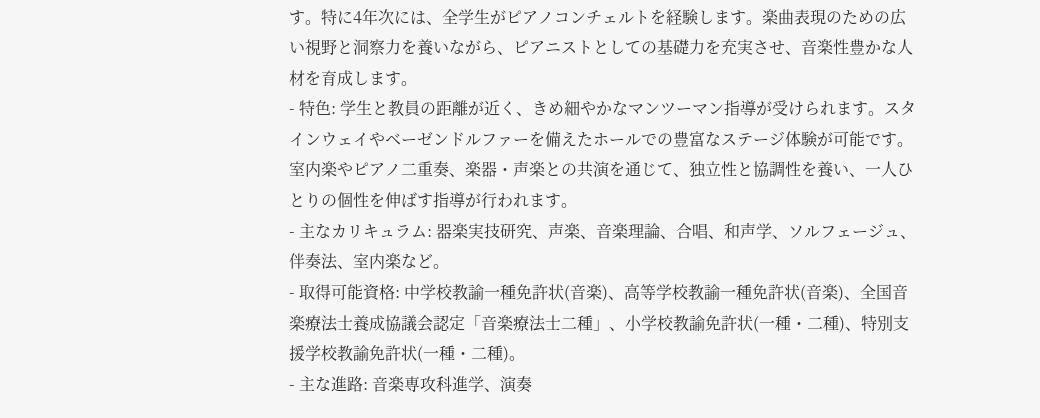す。特に4年次には、全学生がピアノコンチェルトを経験します。楽曲表現のための広い視野と洞察力を養いながら、ピアニストとしての基礎力を充実させ、音楽性豊かな人材を育成します。
- 特色: 学生と教員の距離が近く、きめ細やかなマンツーマン指導が受けられます。スタインウェイやベーゼンドルファーを備えたホールでの豊富なステージ体験が可能です。室内楽やピアノ二重奏、楽器・声楽との共演を通じて、独立性と協調性を養い、一人ひとりの個性を伸ばす指導が行われます。
- 主なカリキュラム: 器楽実技研究、声楽、音楽理論、合唱、和声学、ソルフェージュ、伴奏法、室内楽など。
- 取得可能資格: 中学校教諭一種免許状(音楽)、高等学校教諭一種免許状(音楽)、全国音楽療法士養成協議会認定「音楽療法士二種」、小学校教諭免許状(一種・二種)、特別支援学校教諭免許状(一種・二種)。
- 主な進路: 音楽専攻科進学、演奏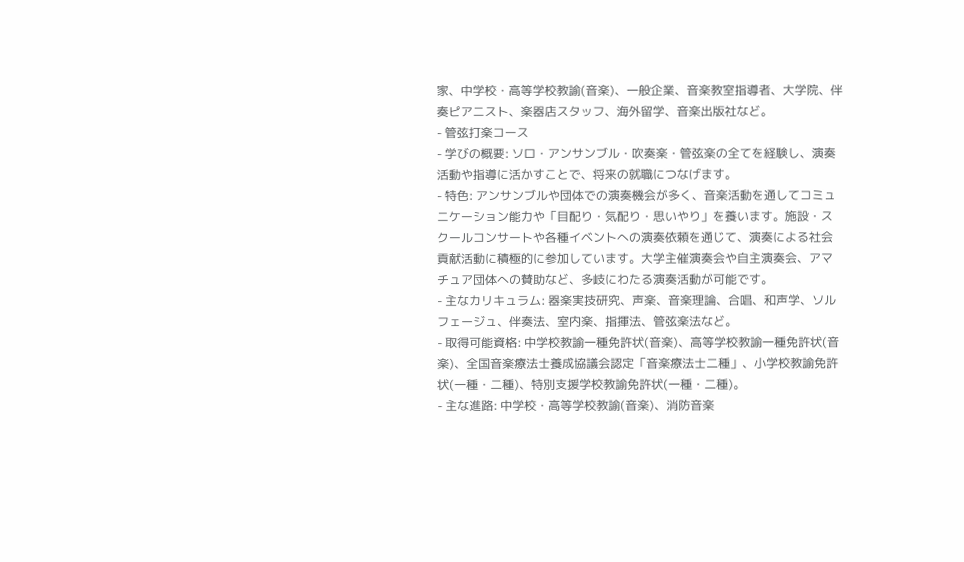家、中学校・高等学校教諭(音楽)、一般企業、音楽教室指導者、大学院、伴奏ピアニスト、楽器店スタッフ、海外留学、音楽出版社など。
- 管弦打楽コース
- 学びの概要: ソロ・アンサンブル・吹奏楽・管弦楽の全てを経験し、演奏活動や指導に活かすことで、将来の就職につなげます。
- 特色: アンサンブルや団体での演奏機会が多く、音楽活動を通してコミュニケーション能力や「目配り・気配り・思いやり」を養います。施設・スクールコンサートや各種イベントへの演奏依頼を通じて、演奏による社会貢献活動に積極的に参加しています。大学主催演奏会や自主演奏会、アマチュア団体への賛助など、多岐にわたる演奏活動が可能です。
- 主なカリキュラム: 器楽実技研究、声楽、音楽理論、合唱、和声学、ソルフェージュ、伴奏法、室内楽、指揮法、管弦楽法など。
- 取得可能資格: 中学校教諭一種免許状(音楽)、高等学校教諭一種免許状(音楽)、全国音楽療法士養成協議会認定「音楽療法士二種」、小学校教諭免許状(一種・二種)、特別支援学校教諭免許状(一種・二種)。
- 主な進路: 中学校・高等学校教諭(音楽)、消防音楽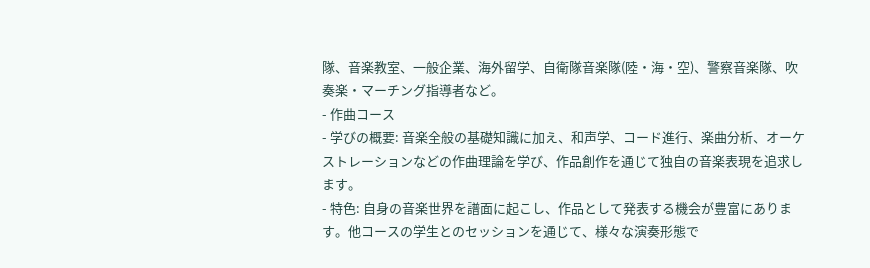隊、音楽教室、一般企業、海外留学、自衛隊音楽隊(陸・海・空)、警察音楽隊、吹奏楽・マーチング指導者など。
- 作曲コース
- 学びの概要: 音楽全般の基礎知識に加え、和声学、コード進行、楽曲分析、オーケストレーションなどの作曲理論を学び、作品創作を通じて独自の音楽表現を追求します。
- 特色: 自身の音楽世界を譜面に起こし、作品として発表する機会が豊富にあります。他コースの学生とのセッションを通じて、様々な演奏形態で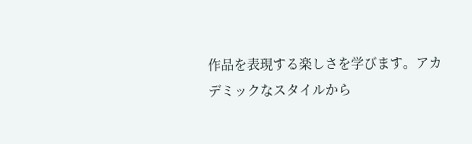作品を表現する楽しさを学びます。アカデミックなスタイルから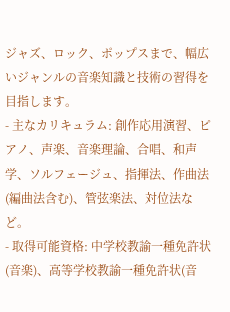ジャズ、ロック、ポップスまで、幅広いジャンルの音楽知識と技術の習得を目指します。
- 主なカリキュラム: 創作応用演習、ピアノ、声楽、音楽理論、合唱、和声学、ソルフェージュ、指揮法、作曲法(編曲法含む)、管弦楽法、対位法など。
- 取得可能資格: 中学校教諭一種免許状(音楽)、高等学校教諭一種免許状(音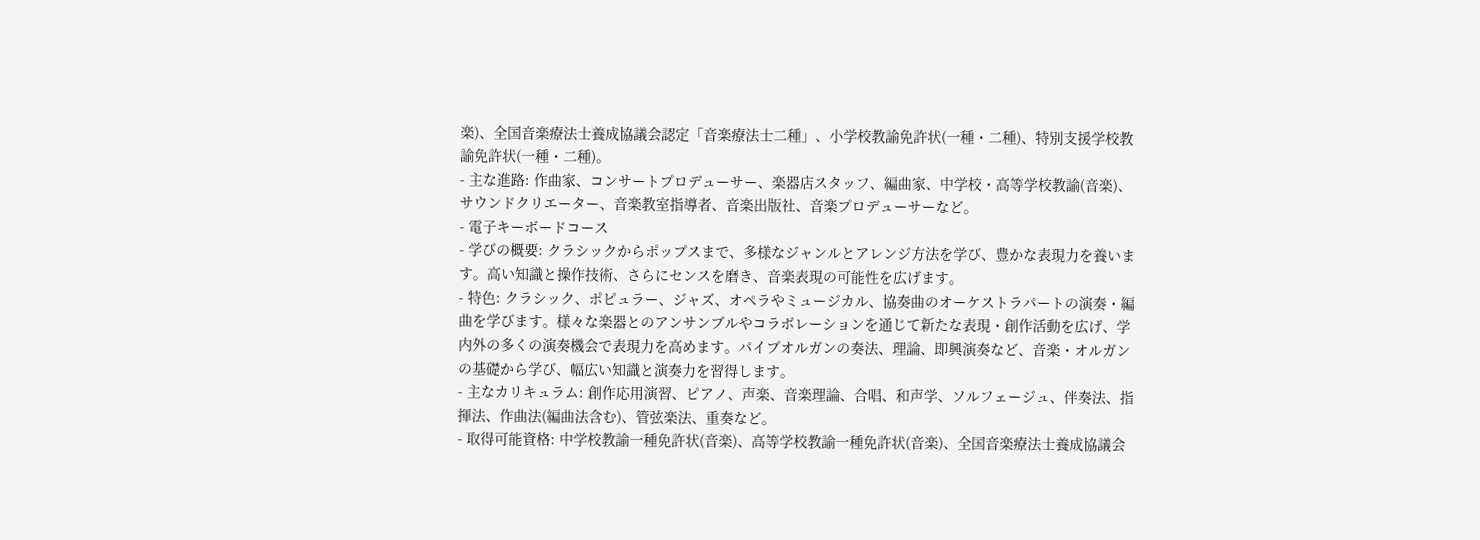楽)、全国音楽療法士養成協議会認定「音楽療法士二種」、小学校教諭免許状(一種・二種)、特別支援学校教諭免許状(一種・二種)。
- 主な進路: 作曲家、コンサートプロデューサー、楽器店スタッフ、編曲家、中学校・高等学校教諭(音楽)、サウンドクリエーター、音楽教室指導者、音楽出版社、音楽プロデューサーなど。
- 電子キーボードコース
- 学びの概要: クラシックからポップスまで、多様なジャンルとアレンジ方法を学び、豊かな表現力を養います。高い知識と操作技術、さらにセンスを磨き、音楽表現の可能性を広げます。
- 特色: クラシック、ポピュラー、ジャズ、オペラやミュージカル、協奏曲のオーケストラパートの演奏・編曲を学びます。様々な楽器とのアンサンブルやコラボレーションを通じて新たな表現・創作活動を広げ、学内外の多くの演奏機会で表現力を高めます。パイプオルガンの奏法、理論、即興演奏など、音楽・オルガンの基礎から学び、幅広い知識と演奏力を習得します。
- 主なカリキュラム: 創作応用演習、ピアノ、声楽、音楽理論、合唱、和声学、ソルフェージュ、伴奏法、指揮法、作曲法(編曲法含む)、管弦楽法、重奏など。
- 取得可能資格: 中学校教諭一種免許状(音楽)、高等学校教諭一種免許状(音楽)、全国音楽療法士養成協議会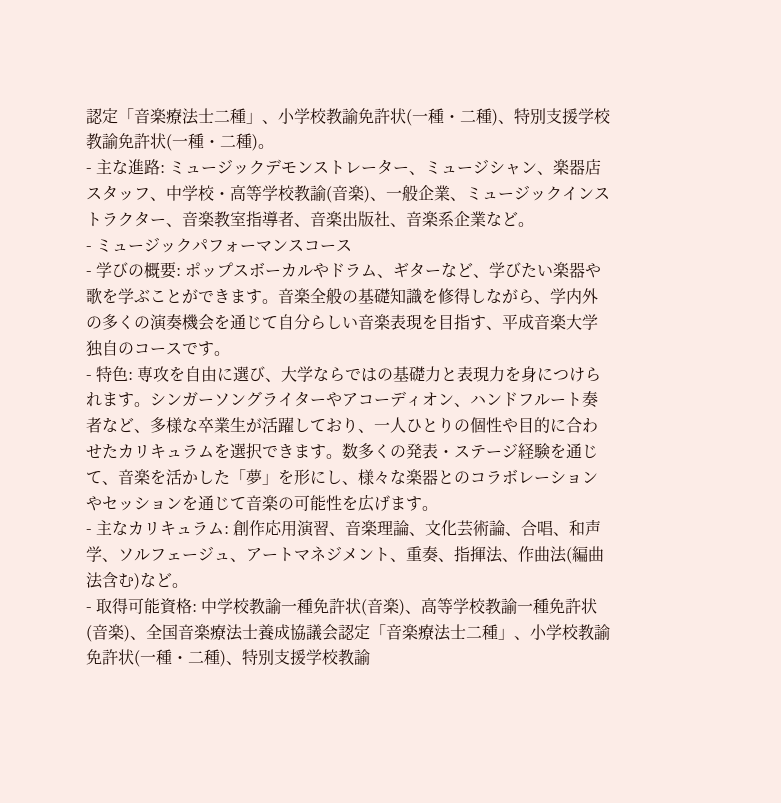認定「音楽療法士二種」、小学校教諭免許状(一種・二種)、特別支援学校教諭免許状(一種・二種)。
- 主な進路: ミュージックデモンストレーター、ミュージシャン、楽器店スタッフ、中学校・高等学校教諭(音楽)、一般企業、ミュージックインストラクター、音楽教室指導者、音楽出版社、音楽系企業など。
- ミュージックパフォーマンスコース
- 学びの概要: ポップスボーカルやドラム、ギターなど、学びたい楽器や歌を学ぶことができます。音楽全般の基礎知識を修得しながら、学内外の多くの演奏機会を通じて自分らしい音楽表現を目指す、平成音楽大学独自のコースです。
- 特色: 専攻を自由に選び、大学ならではの基礎力と表現力を身につけられます。シンガーソングライターやアコーディオン、ハンドフルート奏者など、多様な卒業生が活躍しており、一人ひとりの個性や目的に合わせたカリキュラムを選択できます。数多くの発表・ステージ経験を通じて、音楽を活かした「夢」を形にし、様々な楽器とのコラボレーションやセッションを通じて音楽の可能性を広げます。
- 主なカリキュラム: 創作応用演習、音楽理論、文化芸術論、合唱、和声学、ソルフェージュ、アートマネジメント、重奏、指揮法、作曲法(編曲法含む)など。
- 取得可能資格: 中学校教諭一種免許状(音楽)、高等学校教諭一種免許状(音楽)、全国音楽療法士養成協議会認定「音楽療法士二種」、小学校教諭免許状(一種・二種)、特別支援学校教諭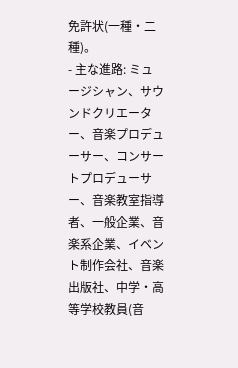免許状(一種・二種)。
- 主な進路: ミュージシャン、サウンドクリエーター、音楽プロデューサー、コンサートプロデューサー、音楽教室指導者、一般企業、音楽系企業、イベント制作会社、音楽出版社、中学・高等学校教員(音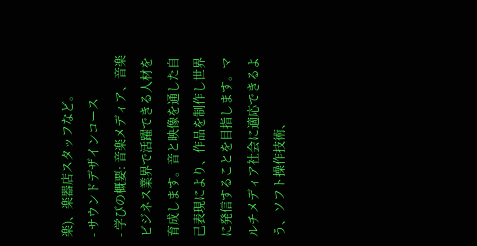楽)、楽器店スタッフなど。
- サウンドデザインコース
- 学びの概要: 音楽メディア、音楽ビジネス業界で活躍できる人材を育成します。音と映像を通した自己表現により、作品を制作し世界に発信することを目指します。マルチメディア社会に適応できるよう、ソフト操作技術、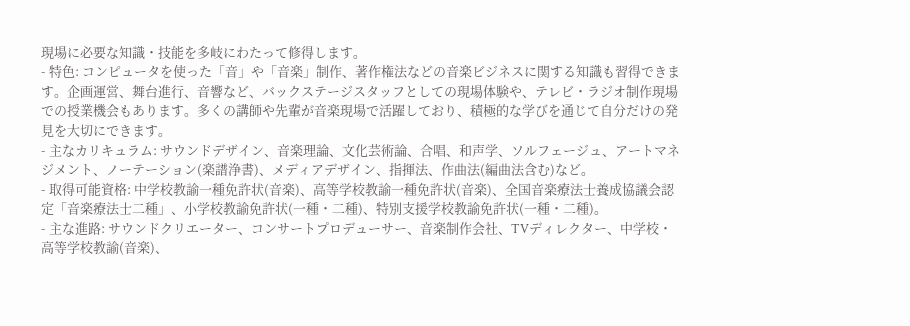現場に必要な知識・技能を多岐にわたって修得します。
- 特色: コンピュータを使った「音」や「音楽」制作、著作権法などの音楽ビジネスに関する知識も習得できます。企画運営、舞台進行、音響など、バックステージスタッフとしての現場体験や、テレビ・ラジオ制作現場での授業機会もあります。多くの講師や先輩が音楽現場で活躍しており、積極的な学びを通じて自分だけの発見を大切にできます。
- 主なカリキュラム: サウンドデザイン、音楽理論、文化芸術論、合唱、和声学、ソルフェージュ、アートマネジメント、ノーテーション(楽譜浄書)、メディアデザイン、指揮法、作曲法(編曲法含む)など。
- 取得可能資格: 中学校教諭一種免許状(音楽)、高等学校教諭一種免許状(音楽)、全国音楽療法士養成協議会認定「音楽療法士二種」、小学校教諭免許状(一種・二種)、特別支援学校教諭免許状(一種・二種)。
- 主な進路: サウンドクリエーター、コンサートプロデューサー、音楽制作会社、TVディレクター、中学校・高等学校教諭(音楽)、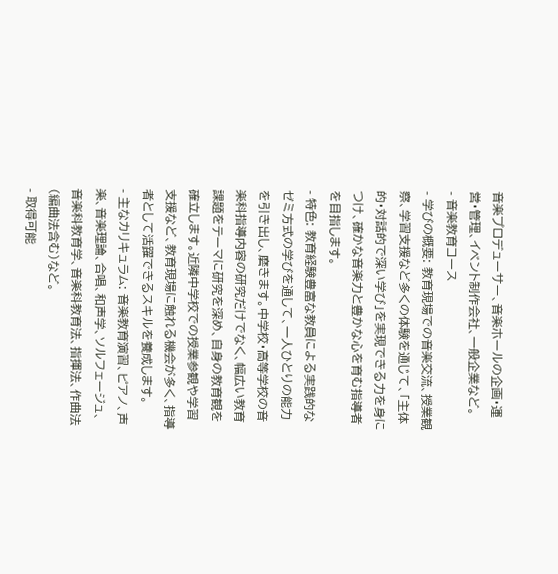音楽プロデューサー、音楽ホールの企画・運営・管理、イベント制作会社、一般企業など。
- 音楽教育コース
- 学びの概要: 教育現場での音楽交流、授業観察、学習支援など多くの体験を通じて、「主体的・対話的で深い学び」を実現できる力を身につけ、確かな音楽力と豊かな心を育む指導者を目指します。
- 特色: 教育経験豊富な教員による実践的なゼミ方式の学びを通して、一人ひとりの能力を引き出し、磨きます。中学校・高等学校の音楽科指導内容の研究だけでなく、幅広い教育課題をテーマに研究を深め、自身の教育観を確立します。近隣中学校での授業参観や学習支援など、教育現場に触れる機会が多く、指導者として活躍できるスキルを養成します。
- 主なカリキュラム: 音楽教育演習、ピアノ、声楽、音楽理論、合唱、和声学、ソルフェージュ、音楽科教育学、音楽科教育法、指揮法、作曲法(編曲法含む)など。
- 取得可能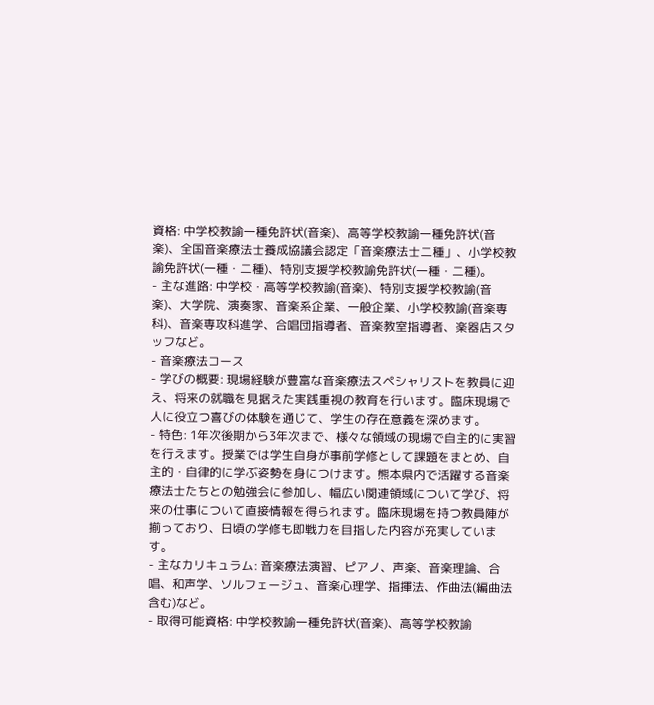資格: 中学校教諭一種免許状(音楽)、高等学校教諭一種免許状(音楽)、全国音楽療法士養成協議会認定「音楽療法士二種」、小学校教諭免許状(一種・二種)、特別支援学校教諭免許状(一種・二種)。
- 主な進路: 中学校・高等学校教諭(音楽)、特別支援学校教諭(音楽)、大学院、演奏家、音楽系企業、一般企業、小学校教諭(音楽専科)、音楽専攻科進学、合唱団指導者、音楽教室指導者、楽器店スタッフなど。
- 音楽療法コース
- 学びの概要: 現場経験が豊富な音楽療法スペシャリストを教員に迎え、将来の就職を見据えた実践重視の教育を行います。臨床現場で人に役立つ喜びの体験を通じて、学生の存在意義を深めます。
- 特色: 1年次後期から3年次まで、様々な領域の現場で自主的に実習を行えます。授業では学生自身が事前学修として課題をまとめ、自主的・自律的に学ぶ姿勢を身につけます。熊本県内で活躍する音楽療法士たちとの勉強会に参加し、幅広い関連領域について学び、将来の仕事について直接情報を得られます。臨床現場を持つ教員陣が揃っており、日頃の学修も即戦力を目指した内容が充実しています。
- 主なカリキュラム: 音楽療法演習、ピアノ、声楽、音楽理論、合唱、和声学、ソルフェージュ、音楽心理学、指揮法、作曲法(編曲法含む)など。
- 取得可能資格: 中学校教諭一種免許状(音楽)、高等学校教諭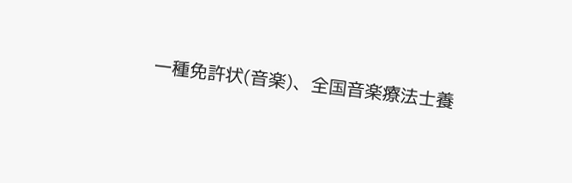一種免許状(音楽)、全国音楽療法士養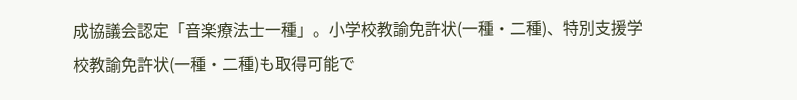成協議会認定「音楽療法士一種」。小学校教諭免許状(一種・二種)、特別支援学校教諭免許状(一種・二種)も取得可能で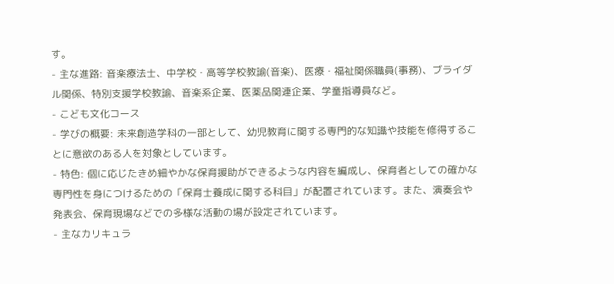す。
- 主な進路: 音楽療法士、中学校・高等学校教諭(音楽)、医療・福祉関係職員(事務)、ブライダル関係、特別支援学校教諭、音楽系企業、医薬品関連企業、学童指導員など。
- こども文化コース
- 学びの概要: 未来創造学科の一部として、幼児教育に関する専門的な知識や技能を修得することに意欲のある人を対象としています。
- 特色: 個に応じたきめ細やかな保育援助ができるような内容を編成し、保育者としての確かな専門性を身につけるための「保育士養成に関する科目」が配置されています。また、演奏会や発表会、保育現場などでの多様な活動の場が設定されています。
- 主なカリキュラ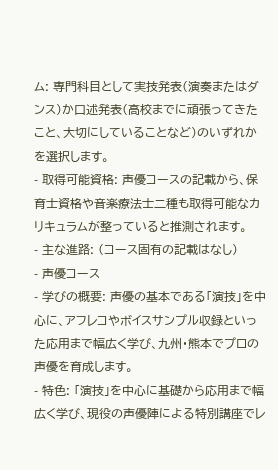ム: 専門科目として実技発表(演奏またはダンス)か口述発表(高校までに頑張ってきたこと、大切にしていることなど)のいずれかを選択します。
- 取得可能資格: 声優コースの記載から、保育士資格や音楽療法士二種も取得可能なカリキュラムが整っていると推測されます。
- 主な進路: (コース固有の記載はなし)
- 声優コース
- 学びの概要: 声優の基本である「演技」を中心に、アフレコやボイスサンプル収録といった応用まで幅広く学び、九州・熊本でプロの声優を育成します。
- 特色: 「演技」を中心に基礎から応用まで幅広く学び、現役の声優陣による特別講座でレ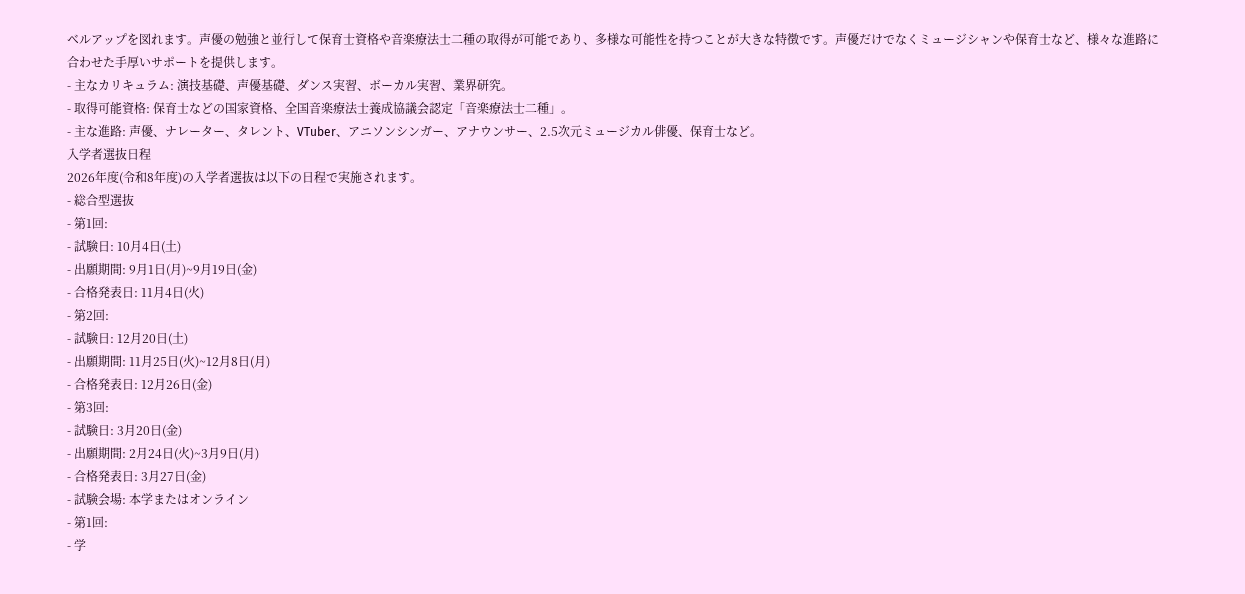ベルアップを図れます。声優の勉強と並行して保育士資格や音楽療法士二種の取得が可能であり、多様な可能性を持つことが大きな特徴です。声優だけでなくミュージシャンや保育士など、様々な進路に合わせた手厚いサポートを提供します。
- 主なカリキュラム: 演技基礎、声優基礎、ダンス実習、ボーカル実習、業界研究。
- 取得可能資格: 保育士などの国家資格、全国音楽療法士養成協議会認定「音楽療法士二種」。
- 主な進路: 声優、ナレーター、タレント、VTuber、アニソンシンガー、アナウンサー、2.5次元ミュージカル俳優、保育士など。
入学者選抜日程
2026年度(令和8年度)の入学者選抜は以下の日程で実施されます。
- 総合型選抜
- 第1回:
- 試験日: 10月4日(土)
- 出願期間: 9月1日(月)~9月19日(金)
- 合格発表日: 11月4日(火)
- 第2回:
- 試験日: 12月20日(土)
- 出願期間: 11月25日(火)~12月8日(月)
- 合格発表日: 12月26日(金)
- 第3回:
- 試験日: 3月20日(金)
- 出願期間: 2月24日(火)~3月9日(月)
- 合格発表日: 3月27日(金)
- 試験会場: 本学またはオンライン
- 第1回:
- 学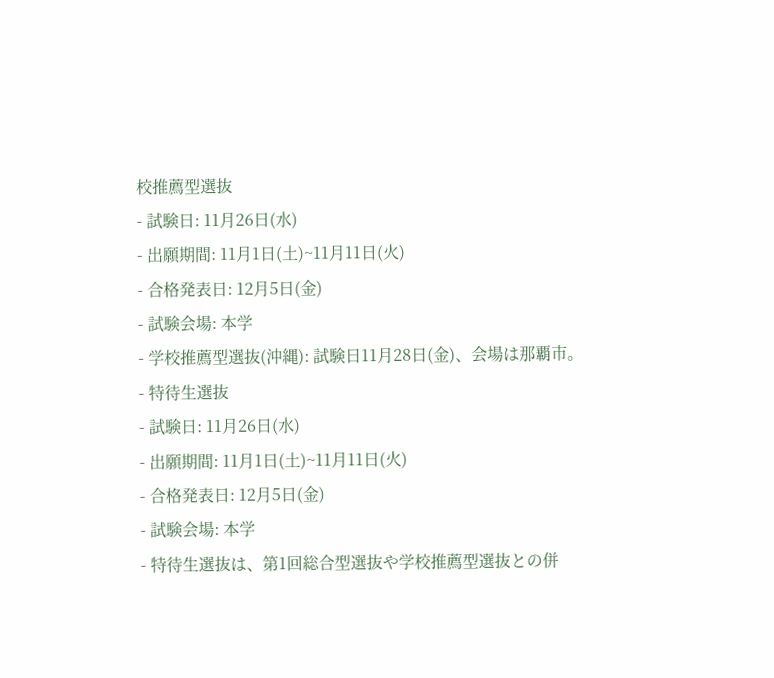校推薦型選抜
- 試験日: 11月26日(水)
- 出願期間: 11月1日(土)~11月11日(火)
- 合格発表日: 12月5日(金)
- 試験会場: 本学
- 学校推薦型選抜(沖縄): 試験日11月28日(金)、会場は那覇市。
- 特待生選抜
- 試験日: 11月26日(水)
- 出願期間: 11月1日(土)~11月11日(火)
- 合格発表日: 12月5日(金)
- 試験会場: 本学
- 特待生選抜は、第1回総合型選抜や学校推薦型選抜との併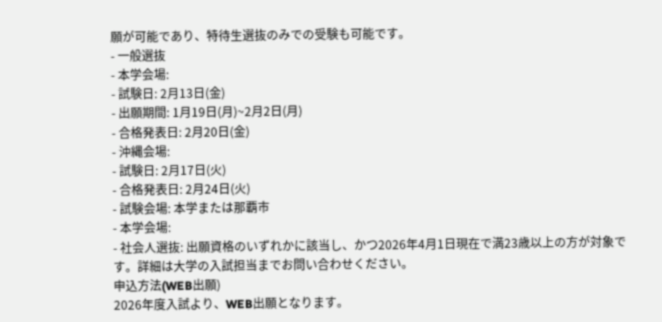願が可能であり、特待生選抜のみでの受験も可能です。
- 一般選抜
- 本学会場:
- 試験日: 2月13日(金)
- 出願期間: 1月19日(月)~2月2日(月)
- 合格発表日: 2月20日(金)
- 沖縄会場:
- 試験日: 2月17日(火)
- 合格発表日: 2月24日(火)
- 試験会場: 本学または那覇市
- 本学会場:
- 社会人選抜: 出願資格のいずれかに該当し、かつ2026年4月1日現在で満23歳以上の方が対象です。詳細は大学の入試担当までお問い合わせください。
申込方法(WEB出願)
2026年度入試より、WEB出願となります。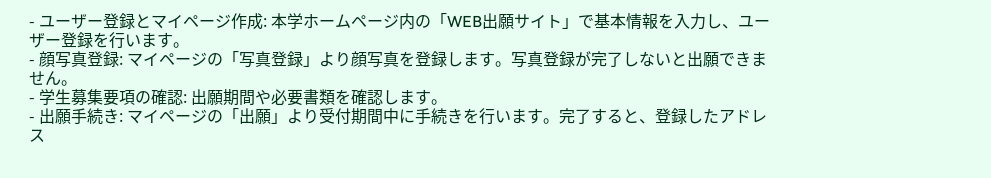- ユーザー登録とマイページ作成: 本学ホームページ内の「WEB出願サイト」で基本情報を入力し、ユーザー登録を行います。
- 顔写真登録: マイページの「写真登録」より顔写真を登録します。写真登録が完了しないと出願できません。
- 学生募集要項の確認: 出願期間や必要書類を確認します。
- 出願手続き: マイページの「出願」より受付期間中に手続きを行います。完了すると、登録したアドレス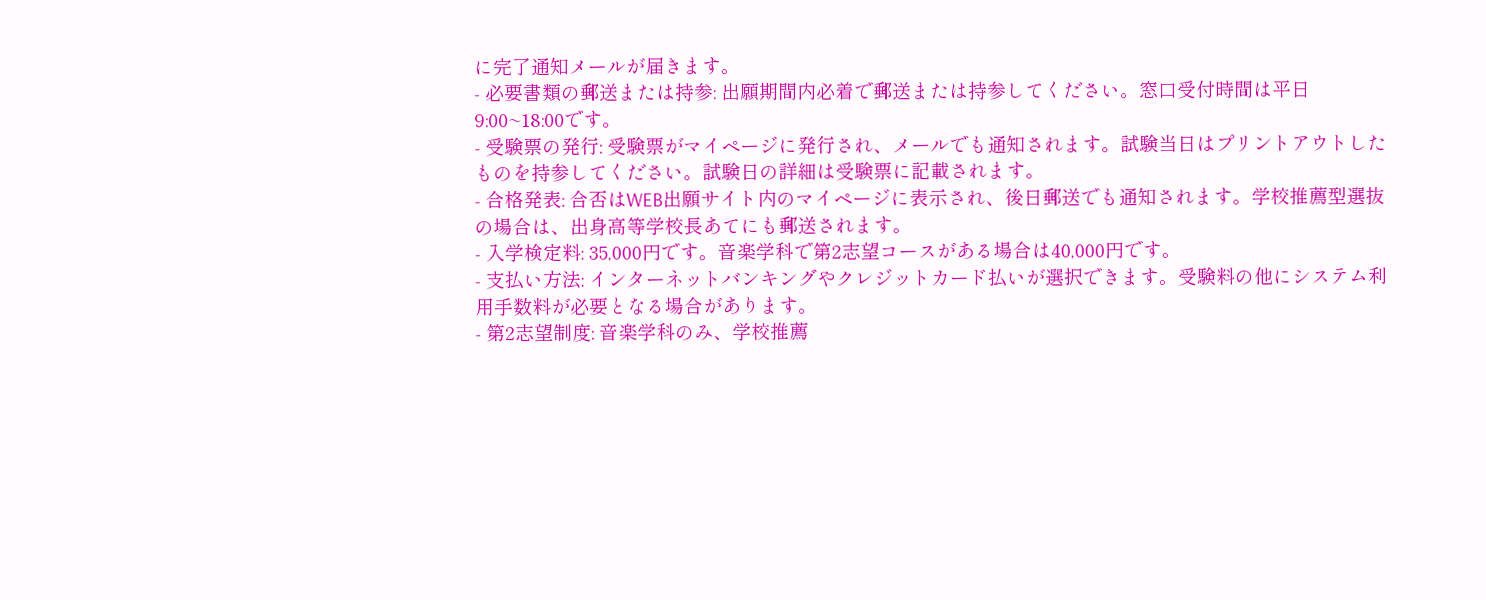に完了通知メールが届きます。
- 必要書類の郵送または持参: 出願期間内必着で郵送または持参してください。窓口受付時間は平日9:00~18:00です。
- 受験票の発行: 受験票がマイページに発行され、メールでも通知されます。試験当日はプリントアウトしたものを持参してください。試験日の詳細は受験票に記載されます。
- 合格発表: 合否はWEB出願サイト内のマイページに表示され、後日郵送でも通知されます。学校推薦型選抜の場合は、出身高等学校長あてにも郵送されます。
- 入学検定料: 35,000円です。音楽学科で第2志望コースがある場合は40,000円です。
- 支払い方法: インターネットバンキングやクレジットカード払いが選択できます。受験料の他にシステム利用手数料が必要となる場合があります。
- 第2志望制度: 音楽学科のみ、学校推薦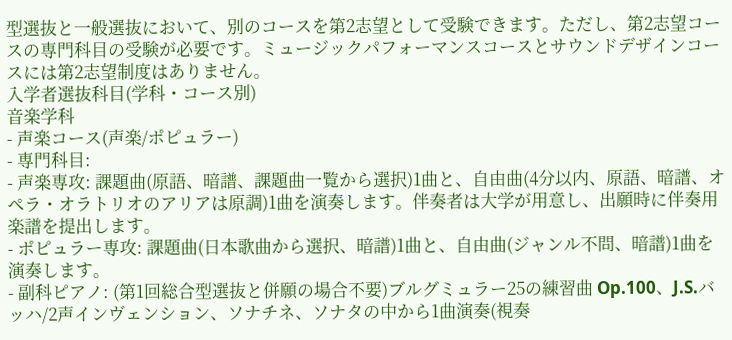型選抜と一般選抜において、別のコースを第2志望として受験できます。ただし、第2志望コースの専門科目の受験が必要です。ミュージックパフォーマンスコースとサウンドデザインコースには第2志望制度はありません。
入学者選抜科目(学科・コース別)
音楽学科
- 声楽コース(声楽/ポピュラー)
- 専門科目:
- 声楽専攻: 課題曲(原語、暗譜、課題曲一覧から選択)1曲と、自由曲(4分以内、原語、暗譜、オペラ・オラトリオのアリアは原調)1曲を演奏します。伴奏者は大学が用意し、出願時に伴奏用楽譜を提出します。
- ポピュラー専攻: 課題曲(日本歌曲から選択、暗譜)1曲と、自由曲(ジャンル不問、暗譜)1曲を演奏します。
- 副科ピアノ: (第1回総合型選抜と併願の場合不要)ブルグミュラー25の練習曲 Op.100、J.S.バッハ/2声インヴェンション、ソナチネ、ソナタの中から1曲演奏(視奏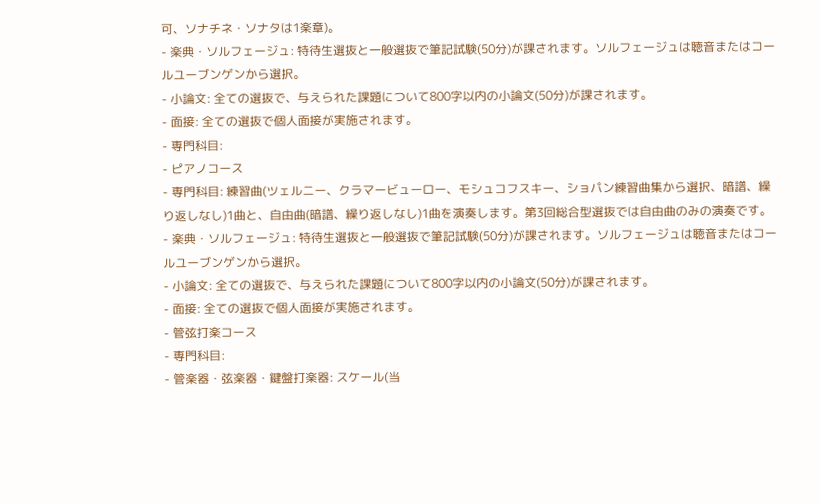可、ソナチネ・ソナタは1楽章)。
- 楽典・ソルフェージュ: 特待生選抜と一般選抜で筆記試験(50分)が課されます。ソルフェージュは聴音またはコールユーブンゲンから選択。
- 小論文: 全ての選抜で、与えられた課題について800字以内の小論文(50分)が課されます。
- 面接: 全ての選抜で個人面接が実施されます。
- 専門科目:
- ピアノコース
- 専門科目: 練習曲(ツェルニー、クラマービューロー、モシュコフスキー、ショパン練習曲集から選択、暗譜、繰り返しなし)1曲と、自由曲(暗譜、繰り返しなし)1曲を演奏します。第3回総合型選抜では自由曲のみの演奏です。
- 楽典・ソルフェージュ: 特待生選抜と一般選抜で筆記試験(50分)が課されます。ソルフェージュは聴音またはコールユーブンゲンから選択。
- 小論文: 全ての選抜で、与えられた課題について800字以内の小論文(50分)が課されます。
- 面接: 全ての選抜で個人面接が実施されます。
- 管弦打楽コース
- 専門科目:
- 管楽器・弦楽器・鍵盤打楽器: スケール(当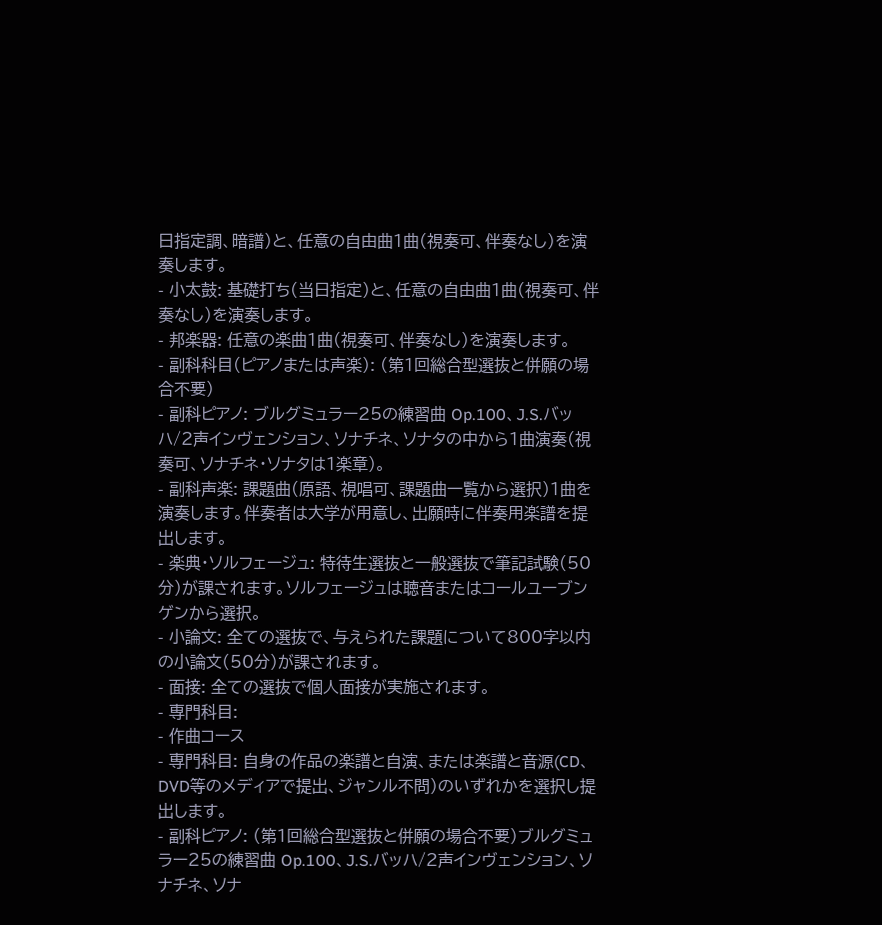日指定調、暗譜)と、任意の自由曲1曲(視奏可、伴奏なし)を演奏します。
- 小太鼓: 基礎打ち(当日指定)と、任意の自由曲1曲(視奏可、伴奏なし)を演奏します。
- 邦楽器: 任意の楽曲1曲(視奏可、伴奏なし)を演奏します。
- 副科科目(ピアノまたは声楽): (第1回総合型選抜と併願の場合不要)
- 副科ピアノ: ブルグミュラー25の練習曲 Op.100、J.S.バッハ/2声インヴェンション、ソナチネ、ソナタの中から1曲演奏(視奏可、ソナチネ・ソナタは1楽章)。
- 副科声楽: 課題曲(原語、視唱可、課題曲一覧から選択)1曲を演奏します。伴奏者は大学が用意し、出願時に伴奏用楽譜を提出します。
- 楽典・ソルフェージュ: 特待生選抜と一般選抜で筆記試験(50分)が課されます。ソルフェージュは聴音またはコールユーブンゲンから選択。
- 小論文: 全ての選抜で、与えられた課題について800字以内の小論文(50分)が課されます。
- 面接: 全ての選抜で個人面接が実施されます。
- 専門科目:
- 作曲コース
- 専門科目: 自身の作品の楽譜と自演、または楽譜と音源(CD、DVD等のメディアで提出、ジャンル不問)のいずれかを選択し提出します。
- 副科ピアノ: (第1回総合型選抜と併願の場合不要)ブルグミュラー25の練習曲 Op.100、J.S.バッハ/2声インヴェンション、ソナチネ、ソナ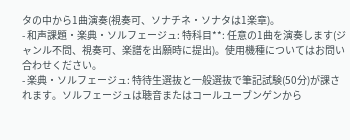タの中から1曲演奏(視奏可、ソナチネ・ソナタは1楽章)。
- 和声課題・楽典・ソルフェージュ: 特科目**: 任意の1曲を演奏します(ジャンル不問、視奏可、楽譜を出願時に提出)。使用機種についてはお問い合わせください。
- 楽典・ソルフェージュ: 特待生選抜と一般選抜で筆記試験(50分)が課されます。ソルフェージュは聴音またはコールユーブンゲンから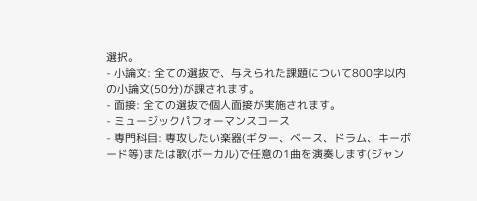選択。
- 小論文: 全ての選抜で、与えられた課題について800字以内の小論文(50分)が課されます。
- 面接: 全ての選抜で個人面接が実施されます。
- ミュージックパフォーマンスコース
- 専門科目: 専攻したい楽器(ギター、ベース、ドラム、キーボード等)または歌(ボーカル)で任意の1曲を演奏します(ジャン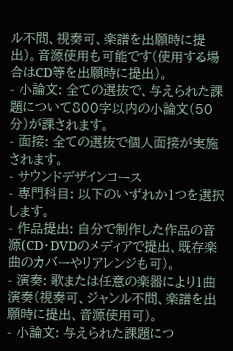ル不問、視奏可、楽譜を出願時に提出)。音源使用も可能です(使用する場合はCD等を出願時に提出)。
- 小論文: 全ての選抜で、与えられた課題について800字以内の小論文(50分)が課されます。
- 面接: 全ての選抜で個人面接が実施されます。
- サウンドデザインコース
- 専門科目: 以下のいずれか1つを選択します。
- 作品提出: 自分で制作した作品の音源(CD・DVDのメディアで提出、既存楽曲のカバーやリアレンジも可)。
- 演奏: 歌または任意の楽器により1曲演奏(視奏可、ジャンル不問、楽譜を出願時に提出、音源使用可)。
- 小論文: 与えられた課題につ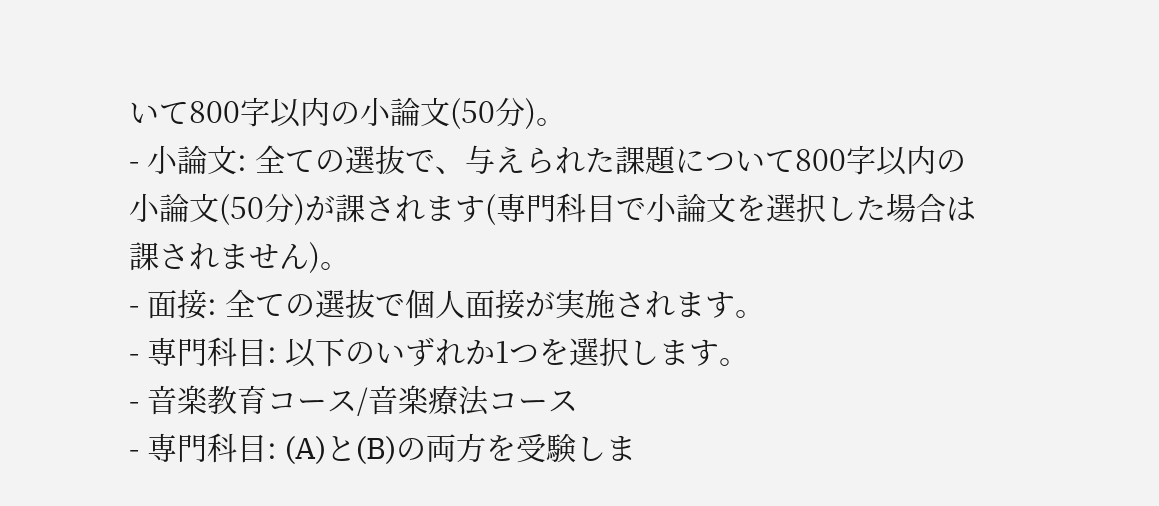いて800字以内の小論文(50分)。
- 小論文: 全ての選抜で、与えられた課題について800字以内の小論文(50分)が課されます(専門科目で小論文を選択した場合は課されません)。
- 面接: 全ての選抜で個人面接が実施されます。
- 専門科目: 以下のいずれか1つを選択します。
- 音楽教育コース/音楽療法コース
- 専門科目: (A)と(B)の両方を受験しま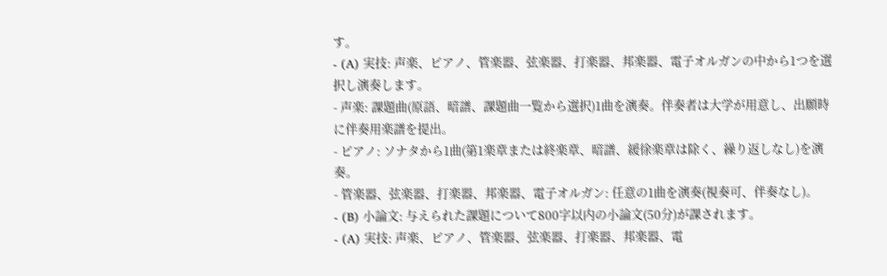す。
- (A) 実技: 声楽、ピアノ、管楽器、弦楽器、打楽器、邦楽器、電子オルガンの中から1つを選択し演奏します。
- 声楽: 課題曲(原語、暗譜、課題曲一覧から選択)1曲を演奏。伴奏者は大学が用意し、出願時に伴奏用楽譜を提出。
- ピアノ: ソナタから1曲(第1楽章または終楽章、暗譜、緩徐楽章は除く、繰り返しなし)を演奏。
- 管楽器、弦楽器、打楽器、邦楽器、電子オルガン: 任意の1曲を演奏(視奏可、伴奏なし)。
- (B) 小論文: 与えられた課題について800字以内の小論文(50分)が課されます。
- (A) 実技: 声楽、ピアノ、管楽器、弦楽器、打楽器、邦楽器、電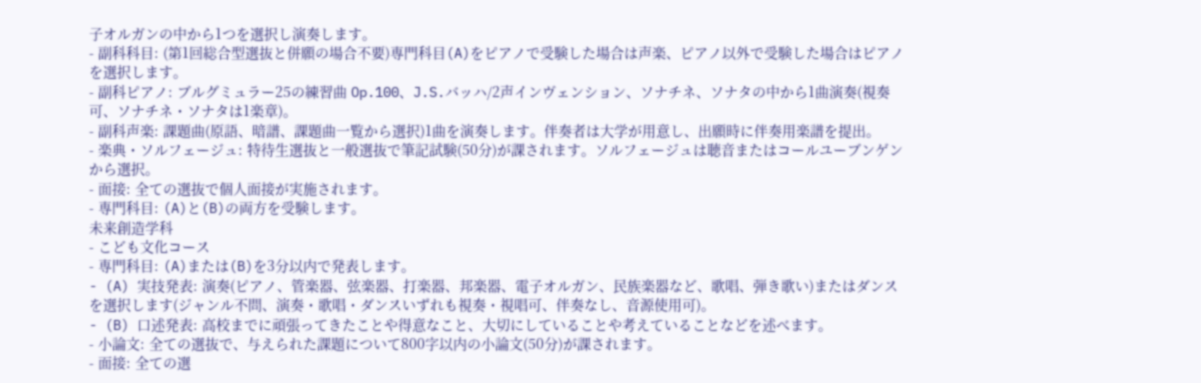子オルガンの中から1つを選択し演奏します。
- 副科科目: (第1回総合型選抜と併願の場合不要)専門科目(A)をピアノで受験した場合は声楽、ピアノ以外で受験した場合はピアノを選択します。
- 副科ピアノ: ブルグミュラー25の練習曲 Op.100、J.S.バッハ/2声インヴェンション、ソナチネ、ソナタの中から1曲演奏(視奏可、ソナチネ・ソナタは1楽章)。
- 副科声楽: 課題曲(原語、暗譜、課題曲一覧から選択)1曲を演奏します。伴奏者は大学が用意し、出願時に伴奏用楽譜を提出。
- 楽典・ソルフェージュ: 特待生選抜と一般選抜で筆記試験(50分)が課されます。ソルフェージュは聴音またはコールユーブンゲンから選択。
- 面接: 全ての選抜で個人面接が実施されます。
- 専門科目: (A)と(B)の両方を受験します。
未来創造学科
- こども文化コース
- 専門科目: (A)または(B)を3分以内で発表します。
- (A) 実技発表: 演奏(ピアノ、管楽器、弦楽器、打楽器、邦楽器、電子オルガン、民族楽器など、歌唱、弾き歌い)またはダンスを選択します(ジャンル不問、演奏・歌唱・ダンスいずれも視奏・視唱可、伴奏なし、音源使用可)。
- (B) 口述発表: 高校までに頑張ってきたことや得意なこと、大切にしていることや考えていることなどを述べます。
- 小論文: 全ての選抜で、与えられた課題について800字以内の小論文(50分)が課されます。
- 面接: 全ての選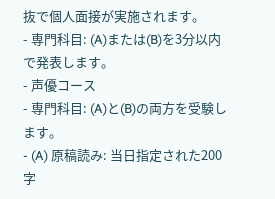抜で個人面接が実施されます。
- 専門科目: (A)または(B)を3分以内で発表します。
- 声優コース
- 専門科目: (A)と(B)の両方を受験します。
- (A) 原稿読み: 当日指定された200字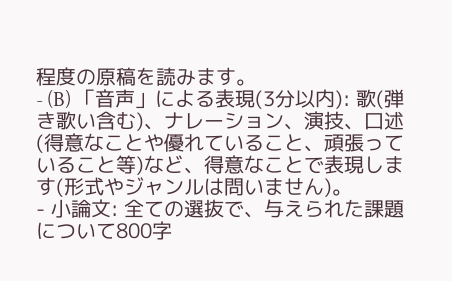程度の原稿を読みます。
- (B) 「音声」による表現(3分以内): 歌(弾き歌い含む)、ナレーション、演技、口述(得意なことや優れていること、頑張っていること等)など、得意なことで表現します(形式やジャンルは問いません)。
- 小論文: 全ての選抜で、与えられた課題について800字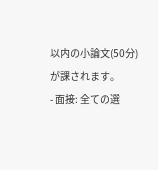以内の小論文(50分)が課されます。
- 面接: 全ての選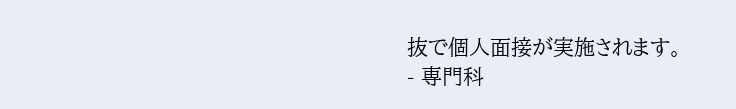抜で個人面接が実施されます。
- 専門科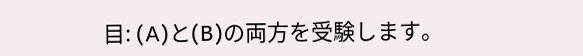目: (A)と(B)の両方を受験します。